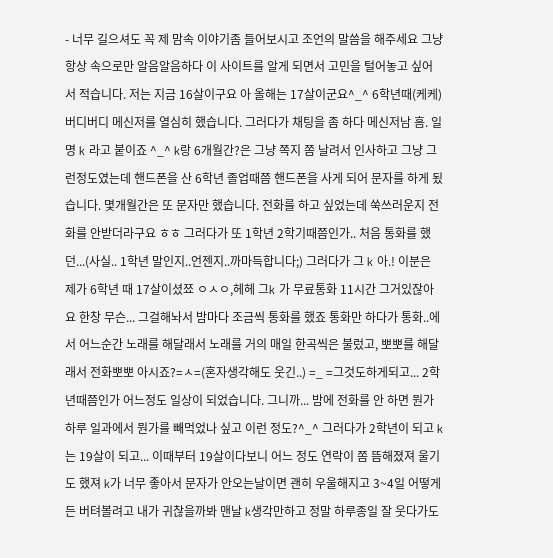- 너무 길으셔도 꼭 제 맘속 이야기좀 들어보시고 조언의 말씀을 해주세요 그냥 항상 속으로만 알음알음하다 이 사이트를 알게 되면서 고민을 털어놓고 싶어서 적습니다. 저는 지금 16살이구요 아 올해는 17살이군요^_^ 6학년때(케케) 버디버디 메신저를 열심히 했습니다. 그러다가 채팅을 좀 하다 메신저남 흠. 일명 k 라고 붙이죠 ^_^ k랑 6개월간?은 그냥 쪽지 쫌 날려서 인사하고 그냥 그런정도였는데 핸드폰을 산 6학년 졸업때쯤 핸드폰을 사게 되어 문자를 하게 됬습니다. 몇개월간은 또 문자만 했습니다. 전화를 하고 싶었는데 쑥쓰러운지 전화를 안받더라구요 ㅎㅎ 그러다가 또 1학년 2학기때쯤인가.. 처음 통화를 했던...(사실.. 1학년 말인지..언젠지..까마득합니다;) 그러다가 그 k 아.! 이분은 제가 6학년 때 17살이셨쬬 ㅇㅅㅇ,헤헤 그k 가 무료통화 11시간 그거있잖아요 한창 무슨... 그걸해놔서 밤마다 조금씩 통화를 했죠 통화만 하다가 통화..에서 어느순간 노래를 해달래서 노래를 거의 매일 한곡씩은 불렀고, 뽀뽀를 해달래서 전화뽀뽀 아시죠?=ㅅ=(혼자생각해도 웃긴..) =_ =그것도하게되고... 2학년때쯤인가 어느정도 일상이 되었습니다. 그니까... 밤에 전화를 안 하면 뭔가 하루 일과에서 뭔가를 빼먹었나 싶고 이런 정도?^_^ 그러다가 2학년이 되고 k는 19살이 되고... 이때부터 19살이다보니 어느 정도 연락이 쫌 뜸해졌져 울기도 했져 k가 너무 좋아서 문자가 안오는날이면 괜히 우울해지고 3~4일 어떻게든 버텨볼려고 내가 귀찮을까봐 맨날 k생각만하고 정말 하루종일 잘 웃다가도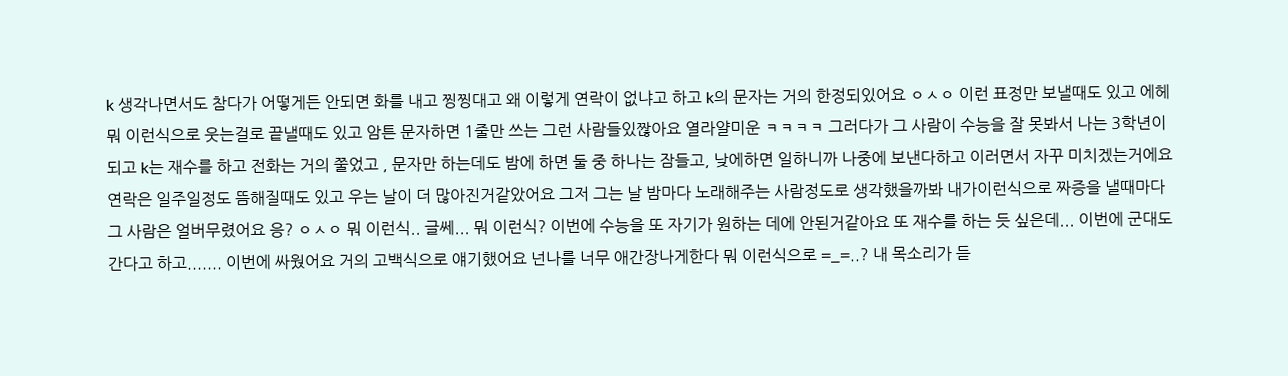k 생각나면서도 참다가 어떻게든 안되면 화를 내고 찡찡대고 왜 이렇게 연락이 없냐고 하고 k의 문자는 거의 한정되있어요 ㅇㅅㅇ 이런 표정만 보낼때도 있고 에헤 뭐 이런식으로 웃는걸로 끝낼때도 있고 암튼 문자하면 1줄만 쓰는 그런 사람들있짢아요 열라얄미운 ㅋㅋㅋㅋ 그러다가 그 사람이 수능을 잘 못봐서 나는 3학년이 되고 k는 재수를 하고 전화는 거의 쭐었고 , 문자만 하는데도 밤에 하면 둘 중 하나는 잠들고, 낮에하면 일하니까 나중에 보낸다하고 이러면서 자꾸 미치겠는거에요 연락은 일주일정도 뜸해질때도 있고 우는 날이 더 많아진거같았어요 그저 그는 날 밤마다 노래해주는 사람정도로 생각했을까봐 내가이런식으로 짜증을 낼때마다 그 사람은 얼버무렸어요 응? ㅇㅅㅇ 뭐 이런식.. 글쎄... 뭐 이런식? 이번에 수능을 또 자기가 원하는 데에 안된거같아요 또 재수를 하는 듯 싶은데... 이번에 군대도 간다고 하고....... 이번에 싸웠어요 거의 고백식으로 얘기했어요 넌나를 너무 애간장나게한다 뭐 이런식으로 =_=..? 내 목소리가 듣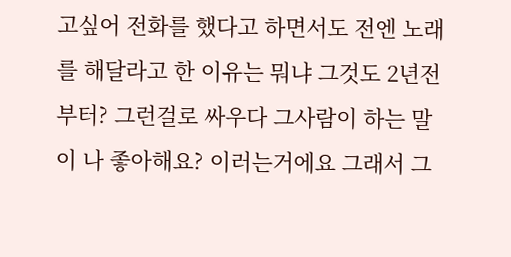고싶어 전화를 했다고 하면서도 전엔 노래를 해달라고 한 이유는 뭐냐 그것도 2년전부터? 그런걸로 싸우다 그사람이 하는 말이 나 좋아해요? 이러는거에요 그래서 그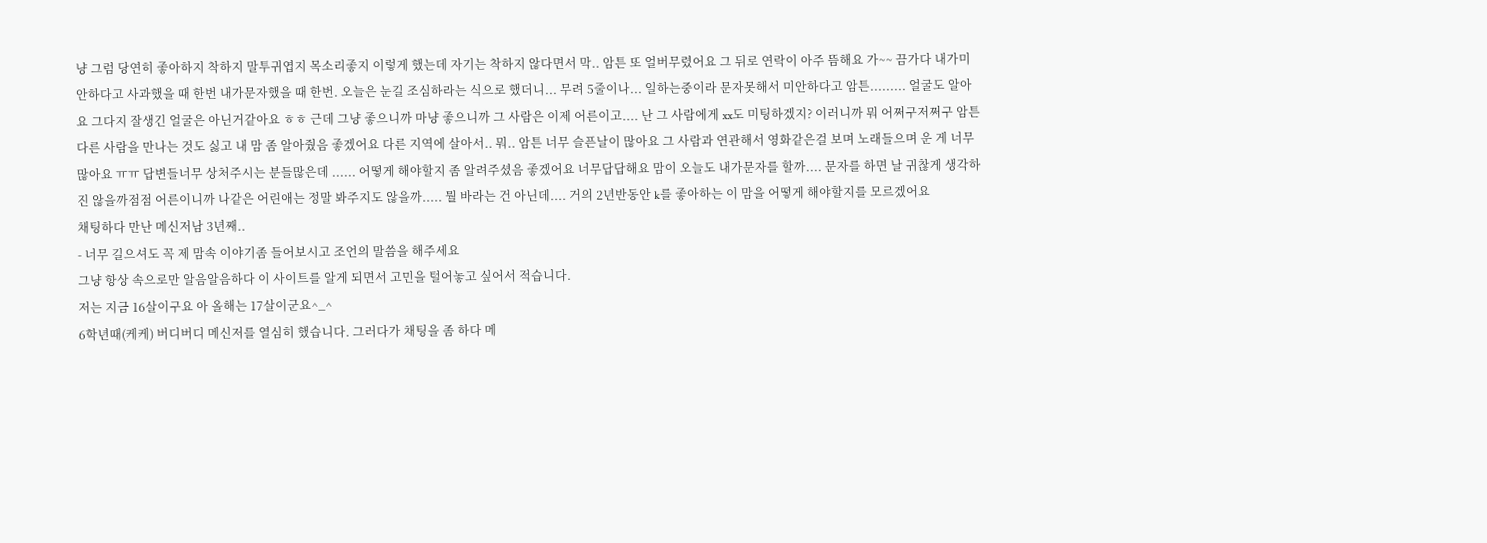냥 그럼 당연히 좋아하지 착하지 말투귀엽지 목소리좋지 이렇게 했는데 자기는 착하지 않다면서 막.. 암튼 또 얼버무렸어요 그 뒤로 연락이 아주 뜸해요 가~~ 끔가다 내가미안하다고 사과했을 때 한번 내가문자했을 때 한번. 오늘은 눈길 조심하라는 식으로 했더니... 무려 5줄이나... 일하는중이라 문자못해서 미안하다고 암튼......... 얼굴도 알아요 그다지 잘생긴 얼굴은 아닌거같아요 ㅎㅎ 근데 그냥 좋으니까 마냥 좋으니까 그 사람은 이제 어른이고.... 난 그 사람에게 xx도 미팅하겠지? 이러니까 뭐 어쩌구저쩌구 암튼 다른 사람을 만나는 것도 싫고 내 맘 좀 알아줬음 좋겠어요 다른 지역에 살아서.. 뭐.. 암튼 너무 슬픈날이 많아요 그 사람과 연관해서 영화같은걸 보며 노래들으며 운 게 너무 많아요 ㅠㅠ 답변들너무 상처주시는 분들많은데 ...... 어떻게 해야할지 좀 알려주셨음 좋겠어요 너무답답해요 맘이 오늘도 내가문자를 할까.... 문자를 하면 날 귀찮게 생각하진 않을까점점 어른이니까 나같은 어린애는 정말 봐주지도 않을까..... 뭘 바라는 건 아닌데.... 거의 2년반동안 k를 좋아하는 이 맘을 어떻게 해야할지를 모르겠어요
채팅하다 만난 메신저남 3년째..
- 너무 길으셔도 꼭 제 맘속 이야기좀 들어보시고 조언의 말씀을 해주세요
그냥 항상 속으로만 알음알음하다 이 사이트를 알게 되면서 고민을 털어놓고 싶어서 적습니다.
저는 지금 16살이구요 아 올해는 17살이군요^_^
6학년때(케케) 버디버디 메신저를 열심히 했습니다. 그러다가 채팅을 좀 하다 메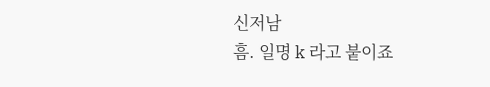신저남
흠. 일명 k 라고 붙이죠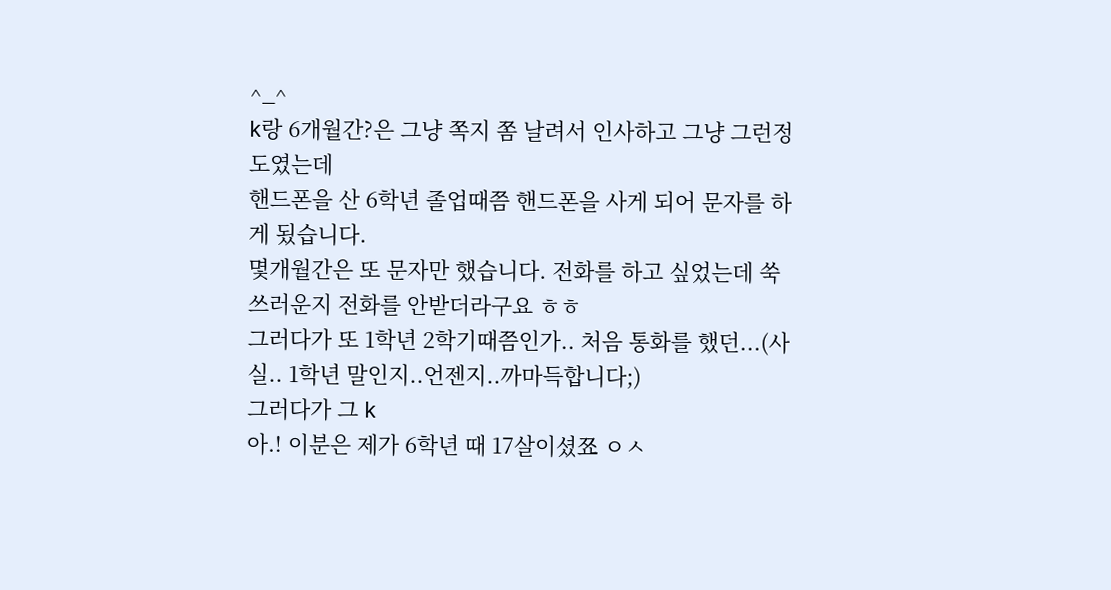^_^
k랑 6개월간?은 그냥 쪽지 쫌 날려서 인사하고 그냥 그런정도였는데
핸드폰을 산 6학년 졸업때쯤 핸드폰을 사게 되어 문자를 하게 됬습니다.
몇개월간은 또 문자만 했습니다. 전화를 하고 싶었는데 쑥쓰러운지 전화를 안받더라구요 ㅎㅎ
그러다가 또 1학년 2학기때쯤인가.. 처음 통화를 했던...(사실.. 1학년 말인지..언젠지..까마득합니다;)
그러다가 그 k
아.! 이분은 제가 6학년 때 17살이셨쬬 ㅇㅅ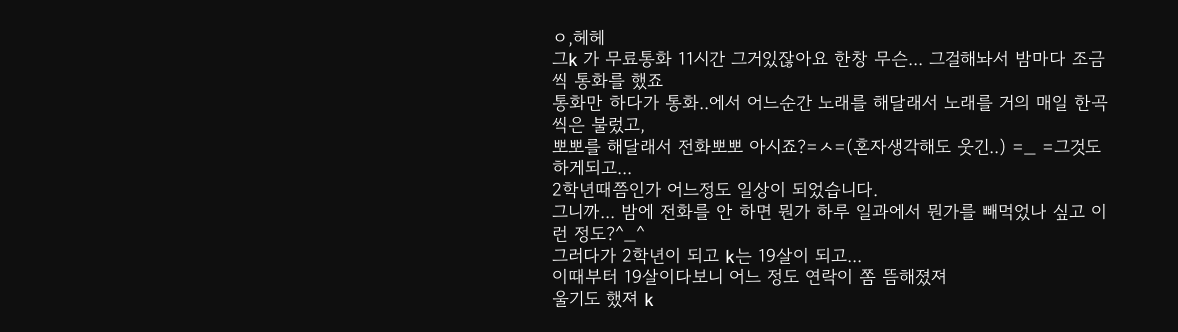ㅇ,헤헤
그k 가 무료통화 11시간 그거있잖아요 한창 무슨... 그걸해놔서 밤마다 조금씩 통화를 했죠
통화만 하다가 통화..에서 어느순간 노래를 해달래서 노래를 거의 매일 한곡씩은 불렀고,
뽀뽀를 해달래서 전화뽀뽀 아시죠?=ㅅ=(혼자생각해도 웃긴..) =_ =그것도하게되고...
2학년때쯤인가 어느정도 일상이 되었습니다.
그니까... 밤에 전화를 안 하면 뭔가 하루 일과에서 뭔가를 빼먹었나 싶고 이런 정도?^_^
그러다가 2학년이 되고 k는 19살이 되고...
이때부터 19살이다보니 어느 정도 연락이 쫌 뜸해졌져
울기도 했져 k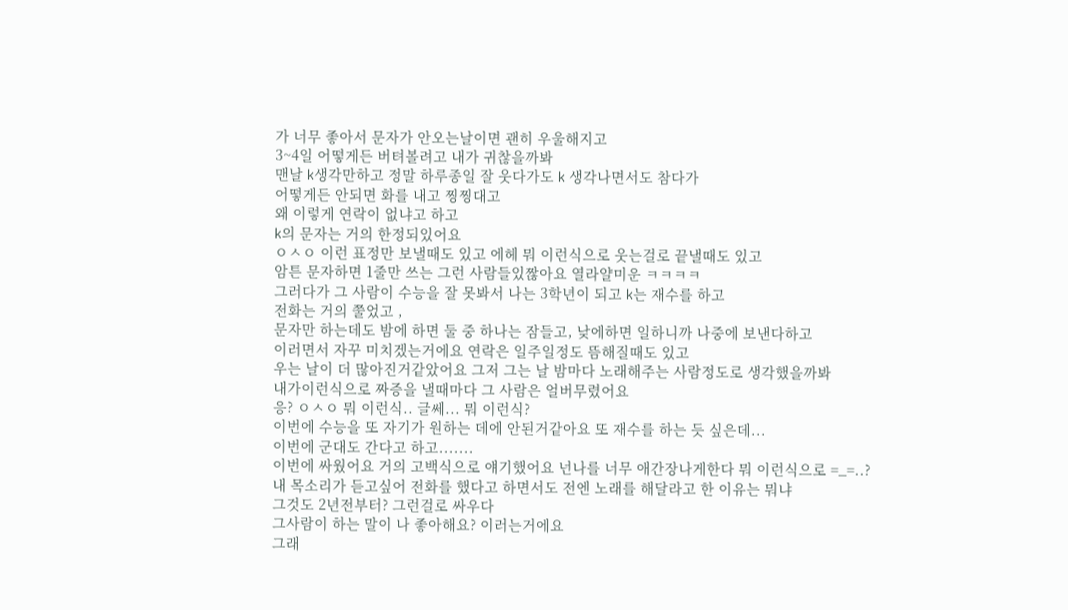가 너무 좋아서 문자가 안오는날이면 괜히 우울해지고
3~4일 어떻게든 버텨볼려고 내가 귀찮을까봐
맨날 k생각만하고 정말 하루종일 잘 웃다가도 k 생각나면서도 참다가
어떻게든 안되면 화를 내고 찡찡대고
왜 이렇게 연락이 없냐고 하고
k의 문자는 거의 한정되있어요
ㅇㅅㅇ 이런 표정만 보낼때도 있고 에헤 뭐 이런식으로 웃는걸로 끝낼때도 있고
암튼 문자하면 1줄만 쓰는 그런 사람들있짢아요 열라얄미운 ㅋㅋㅋㅋ
그러다가 그 사람이 수능을 잘 못봐서 나는 3학년이 되고 k는 재수를 하고
전화는 거의 쭐었고 ,
문자만 하는데도 밤에 하면 둘 중 하나는 잠들고, 낮에하면 일하니까 나중에 보낸다하고
이러면서 자꾸 미치겠는거에요 연락은 일주일정도 뜸해질때도 있고
우는 날이 더 많아진거같았어요 그저 그는 날 밤마다 노래해주는 사람정도로 생각했을까봐
내가이런식으로 짜증을 낼때마다 그 사람은 얼버무렸어요
응? ㅇㅅㅇ 뭐 이런식.. 글쎄... 뭐 이런식?
이번에 수능을 또 자기가 원하는 데에 안된거같아요 또 재수를 하는 듯 싶은데...
이번에 군대도 간다고 하고.......
이번에 싸웠어요 거의 고백식으로 얘기했어요 넌나를 너무 애간장나게한다 뭐 이런식으로 =_=..?
내 목소리가 듣고싶어 전화를 했다고 하면서도 전엔 노래를 해달라고 한 이유는 뭐냐
그것도 2년전부터? 그런걸로 싸우다
그사람이 하는 말이 나 좋아해요? 이러는거에요
그래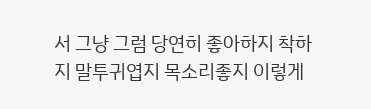서 그냥 그럼 당연히 좋아하지 착하지 말투귀엽지 목소리좋지 이렇게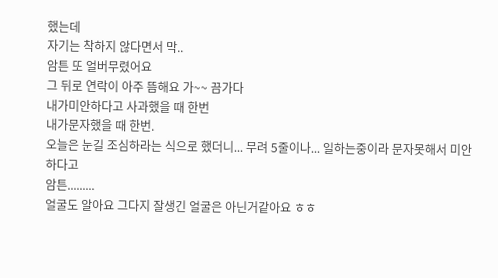했는데
자기는 착하지 않다면서 막..
암튼 또 얼버무렸어요
그 뒤로 연락이 아주 뜸해요 가~~ 끔가다
내가미안하다고 사과했을 때 한번
내가문자했을 때 한번.
오늘은 눈길 조심하라는 식으로 했더니... 무려 5줄이나... 일하는중이라 문자못해서 미안하다고
암튼.........
얼굴도 알아요 그다지 잘생긴 얼굴은 아닌거같아요 ㅎㅎ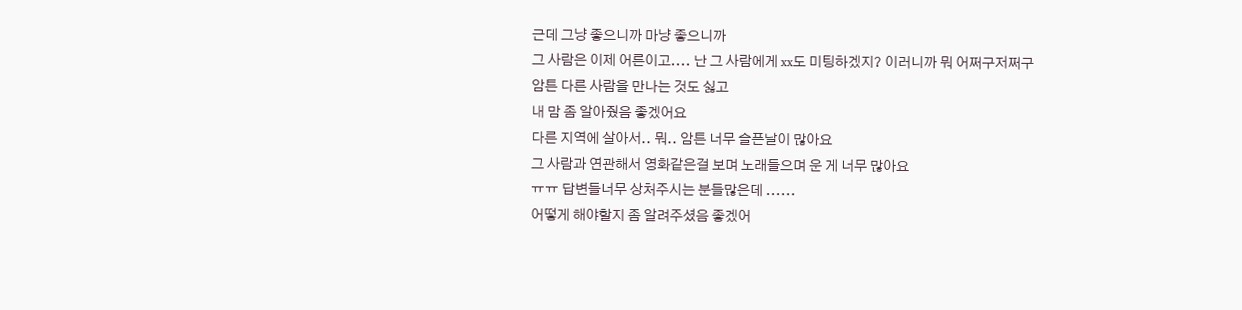근데 그냥 좋으니까 마냥 좋으니까
그 사람은 이제 어른이고.... 난 그 사람에게 xx도 미팅하겠지? 이러니까 뭐 어쩌구저쩌구
암튼 다른 사람을 만나는 것도 싫고
내 맘 좀 알아줬음 좋겠어요
다른 지역에 살아서.. 뭐.. 암튼 너무 슬픈날이 많아요
그 사람과 연관해서 영화같은걸 보며 노래들으며 운 게 너무 많아요
ㅠㅠ 답변들너무 상처주시는 분들많은데 ......
어떻게 해야할지 좀 알려주셨음 좋겠어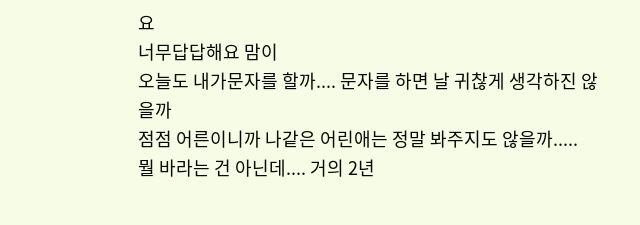요
너무답답해요 맘이
오늘도 내가문자를 할까.... 문자를 하면 날 귀찮게 생각하진 않을까
점점 어른이니까 나같은 어린애는 정말 봐주지도 않을까.....
뭘 바라는 건 아닌데.... 거의 2년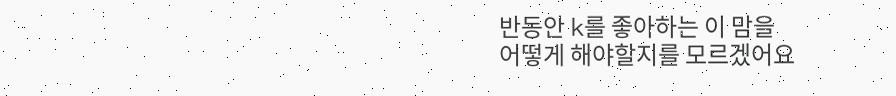반동안 k를 좋아하는 이 맘을
어떻게 해야할지를 모르겠어요